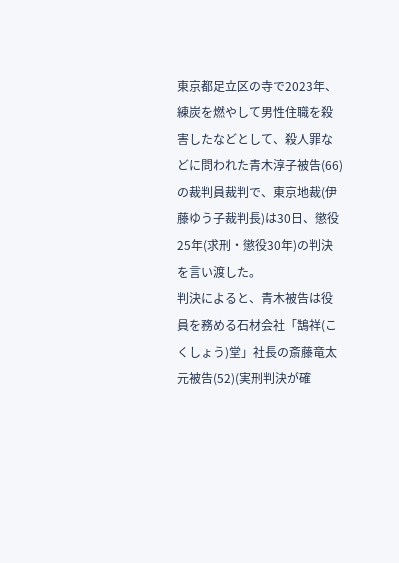東京都足立区の寺で2023年、練炭を燃やして男性住職を殺害したなどとして、殺人罪などに問われた青木淳子被告(66)の裁判員裁判で、東京地裁(伊藤ゆう子裁判長)は30日、懲役25年(求刑・懲役30年)の判決を言い渡した。
判決によると、青木被告は役員を務める石材会社「鵠祥(こくしょう)堂」社長の斎藤竜太元被告(52)(実刑判決が確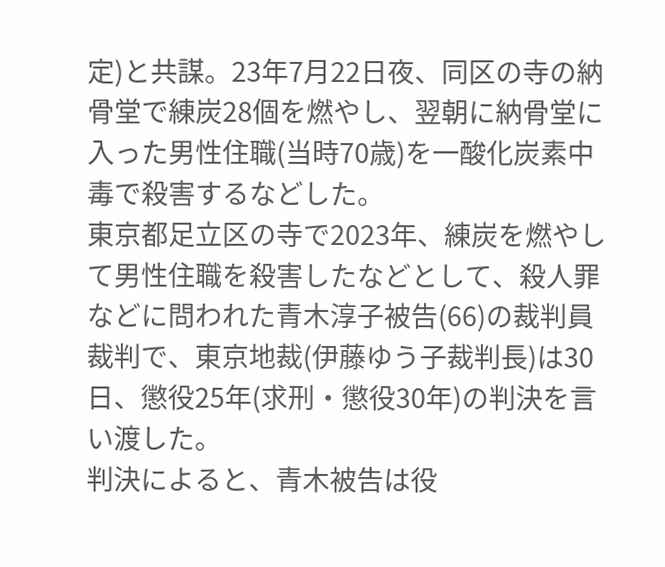定)と共謀。23年7月22日夜、同区の寺の納骨堂で練炭28個を燃やし、翌朝に納骨堂に入った男性住職(当時70歳)を一酸化炭素中毒で殺害するなどした。
東京都足立区の寺で2023年、練炭を燃やして男性住職を殺害したなどとして、殺人罪などに問われた青木淳子被告(66)の裁判員裁判で、東京地裁(伊藤ゆう子裁判長)は30日、懲役25年(求刑・懲役30年)の判決を言い渡した。
判決によると、青木被告は役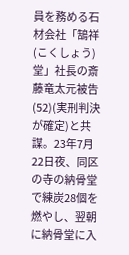員を務める石材会社「鵠祥(こくしょう)堂」社長の斎藤竜太元被告(52)(実刑判決が確定)と共謀。23年7月22日夜、同区の寺の納骨堂で練炭28個を燃やし、翌朝に納骨堂に入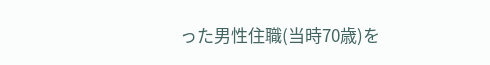った男性住職(当時70歳)を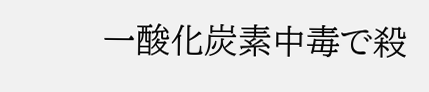一酸化炭素中毒で殺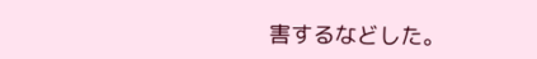害するなどした。